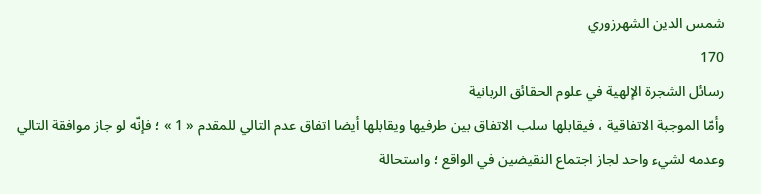شمس الدين الشهرزوري
170
رسائل الشجرة الإلهية في علوم الحقائق الربانية
وأمّا الموجبة الاتفاقية ، فيقابلها سلب الاتفاق بين طرفيها ويقابلها أيضا اتفاق عدم التالي للمقدم « 1 » ؛ فإنّه لو جاز موافقة التالي وعدمه لشيء واحد لجاز اجتماع النقيضين في الواقع ؛ واستحالة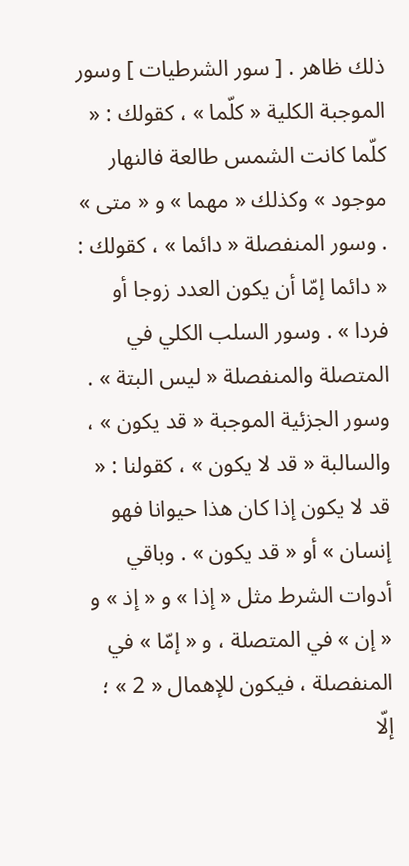ذلك ظاهر . [ سور الشرطيات ] وسور الموجبة الكلية « كلّما » ، كقولك : « كلّما كانت الشمس طالعة فالنهار موجود » وكذلك « مهما » و « متى » . وسور المنفصلة « دائما » ، كقولك : « دائما إمّا أن يكون العدد زوجا أو فردا » . وسور السلب الكلي في المتصلة والمنفصلة « ليس البتة » . وسور الجزئية الموجبة « قد يكون » ، والسالبة « قد لا يكون » ، كقولنا : « قد لا يكون إذا كان هذا حيوانا فهو إنسان » أو « قد يكون » . وباقي أدوات الشرط مثل « إذا » و « إذ » و « إن » في المتصلة ، و « إمّا » في المنفصلة ، فيكون للإهمال « 2 » ؛ إلّا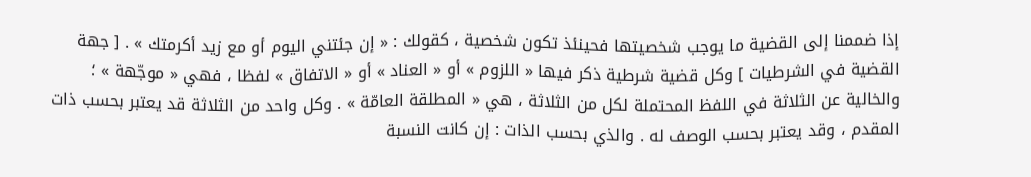إذا ضممنا إلى القضية ما يوجب شخصيتها فحينئذ تكون شخصية ، كقولك : « إن جئتني اليوم أو مع زيد أكرمتك » . [ جهة القضية في الشرطيات ] وكل قضية شرطية ذكر فيها « اللزوم » أو « العناد » أو « الاتفاق » لفظا ، فهي « موجّهة » ؛ والخالية عن الثلاثة في اللفظ المحتملة لكل من الثلاثة ، هي « المطلقة العامّة » . وكل واحد من الثلاثة قد يعتبر بحسب ذات المقدم ، وقد يعتبر بحسب الوصف له . والذي بحسب الذات : إن كانت النسبة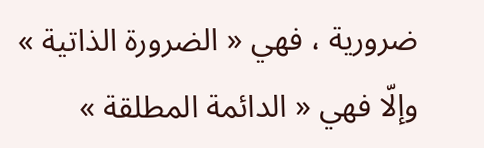ضرورية ، فهي « الضرورة الذاتية » وإلّا فهي « الدائمة المطلقة »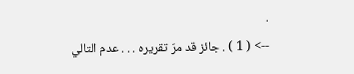.
--> ( 1 ) . جائز قد مرّ تقريره . . . عدم التالي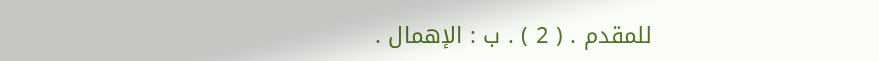للمقدم . ( 2 ) . ب : الإهمال .